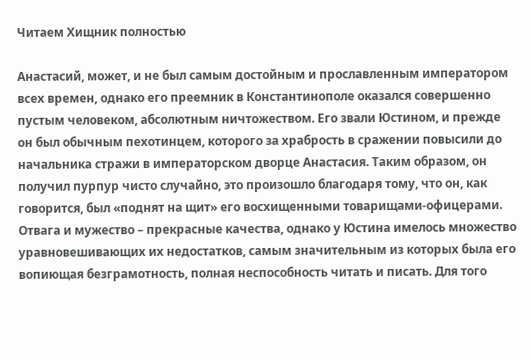Читаем Хищник полностью

Анастасий, может, и не был самым достойным и прославленным императором всех времен, однако его преемник в Константинополе оказался совершенно пустым человеком, абсолютным ничтожеством. Его звали Юстином, и прежде он был обычным пехотинцем, которого за храбрость в сражении повысили до начальника стражи в императорском дворце Анастасия. Таким образом, он получил пурпур чисто случайно, это произошло благодаря тому, что он, как говорится, был «поднят на щит» его восхищенными товарищами-офицерами. Отвага и мужество – прекрасные качества, однако у Юстина имелось множество уравновешивающих их недостатков, самым значительным из которых была его вопиющая безграмотность, полная неспособность читать и писать. Для того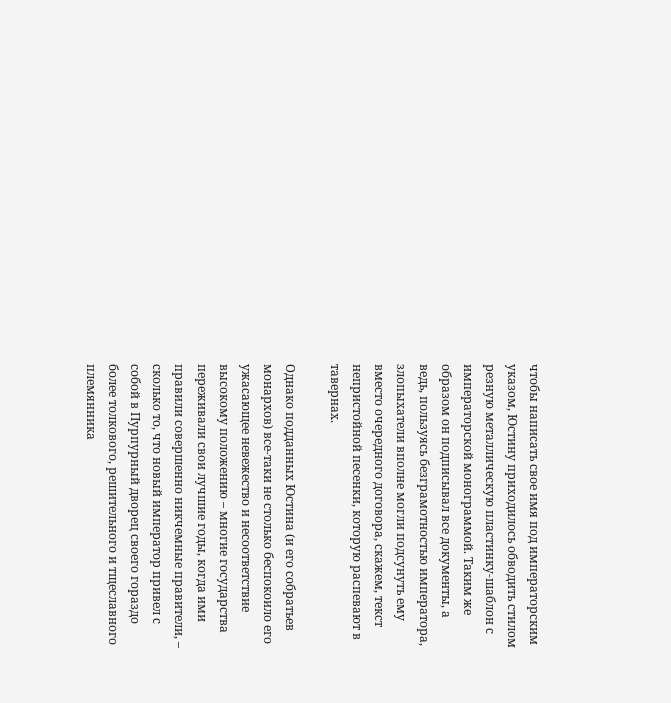чтобы написать свое имя под императорским указом, Юстину приходилось обводить стилом резную металлическую пластинку-шаблон с императорской монограммой. Таким же образом он подписывал все документы, а ведь, пользуясь безграмотностью императора, злопыхатели вполне могли подсунуть ему вместо очередного договора, скажем, текст непристойной песенки, которую распевают в тавернах.

Однако подданных Юстина (и его собратьев монархов) все-таки не столько беспокоило его ужасающее невежество и несоответствие высокому положению – многие государства переживали свои лучшие годы, когда ими правили совершенно никчемные правители, – сколько то, что новый император привел с собой в Пурпурный дворец своего гораздо более толкового, решительного и тщеславного племянника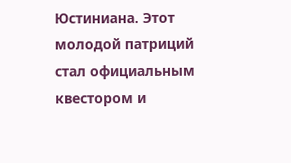Юстиниана. Этот молодой патриций стал официальным квестором и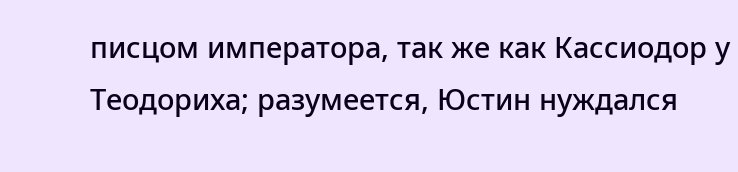писцом императора, так же как Кассиодор у Теодориха; разумеется, Юстин нуждался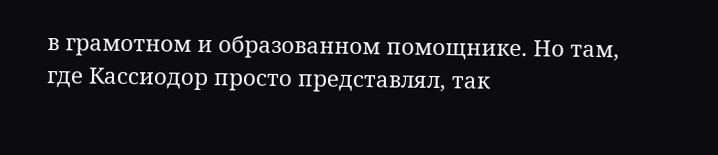в грамотном и образованном помощнике. Но там, где Кассиодор просто представлял, так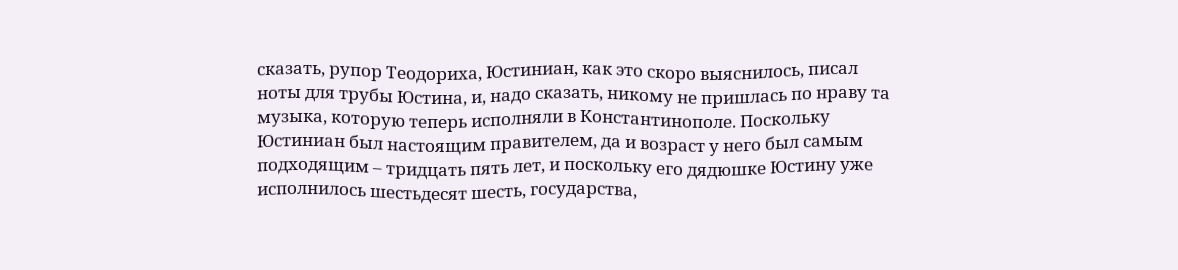сказать, рупор Теодориха, Юстиниан, как это скоро выяснилось, писал ноты для трубы Юстина, и, надо сказать, никому не пришлась по нраву та музыка, которую теперь исполняли в Константинополе. Поскольку Юстиниан был настоящим правителем, да и возраст у него был самым подходящим – тридцать пять лет, и поскольку его дядюшке Юстину уже исполнилось шестьдесят шесть, государства,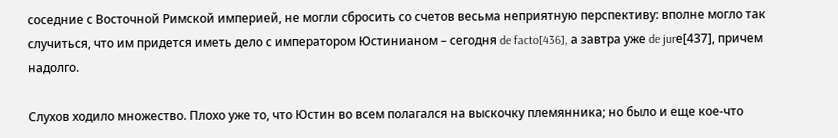соседние с Восточной Римской империей, не могли сбросить со счетов весьма неприятную перспективу: вполне могло так случиться, что им придется иметь дело с императором Юстинианом – сегодня de facto[436], а завтра уже de jurе[437], причем надолго.

Слухов ходило множество. Плохо уже то, что Юстин во всем полагался на выскочку племянника; но было и еще кое-что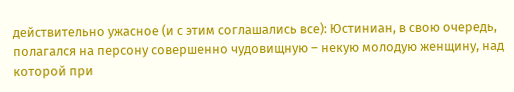действительно ужасное (и с этим соглашались все): Юстиниан, в свою очередь, полагался на персону совершенно чудовищную – некую молодую женщину, над которой при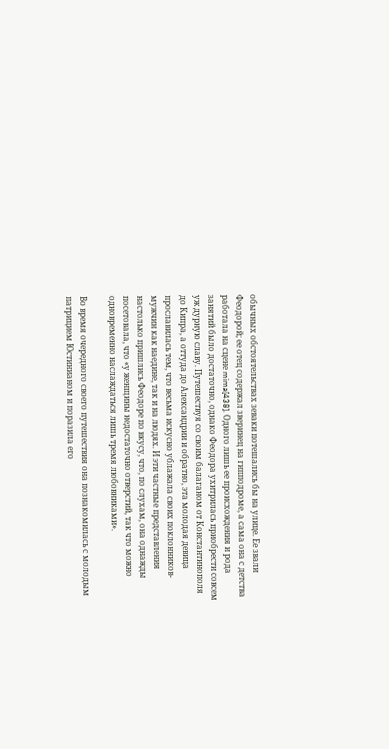обычных обстоятельствах зеваки потешались бы на улице. Ее звали Феодорой; ее отец содержал зверинец на гипподроме, а сама она с детства работала на сцене mima[438]. Одного лишь ее происхождения и рода занятий было достаточно, однако Феодора ухитрилась приобрести совсем уж дурную славу. Путешествуя со своим балаганом от Константинополя до Кипра, а оттуда до Александрии и обратно, эта молодая девица прославилась тем, что весьма искусно ублажала своих поклонников-мужчин как наедине, так и на людях. И эти частные представления настолько пришлись Феодоре по вкусу, что, по слухам, она однажды посетовала, что «у женщины недостаточно отверстий, так что можно одновременно наслаждаться лишь тремя любовниками».

Во время очередного своего путешествия она познакомилась с молодым патрицием Юстинианом и поразила его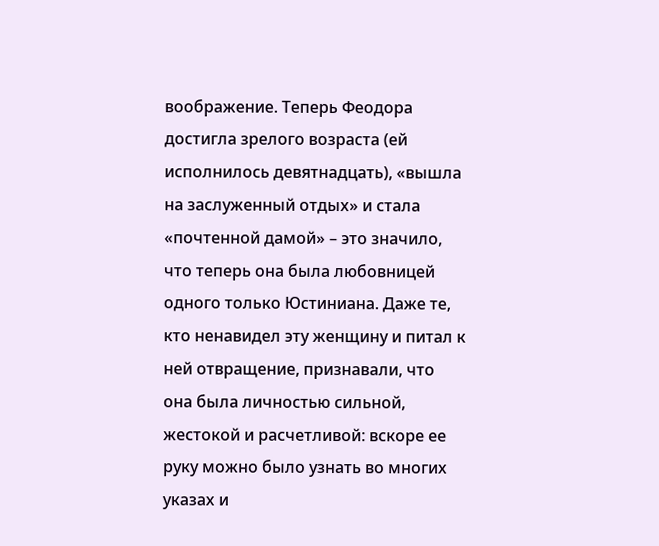воображение. Теперь Феодора достигла зрелого возраста (ей исполнилось девятнадцать), «вышла на заслуженный отдых» и стала «почтенной дамой» – это значило, что теперь она была любовницей одного только Юстиниана. Даже те, кто ненавидел эту женщину и питал к ней отвращение, признавали, что она была личностью сильной, жестокой и расчетливой: вскоре ее руку можно было узнать во многих указах и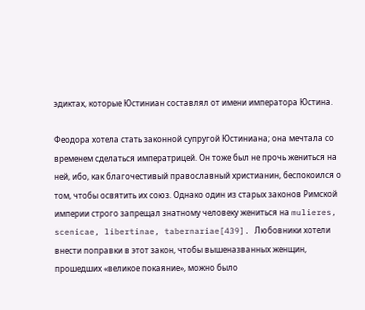эдиктах, которые Юстиниан составлял от имени императора Юстина.

Феодора хотела стать законной супругой Юстиниана; она мечтала со временем сделаться императрицей. Он тоже был не прочь жениться на ней, ибо, как благочестивый православный христианин, беспокоился о том, чтобы освятить их союз. Однако один из старых законов Римской империи строго запрещал знатному человеку жениться на mulieres, scenicae, libertinae, tabernariae[439]. Любовники хотели внести поправки в этот закон, чтобы вышеназванных женщин, прошедших «великое покаяние», можно было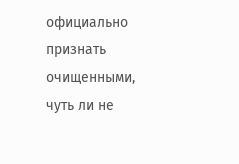официально признать очищенными, чуть ли не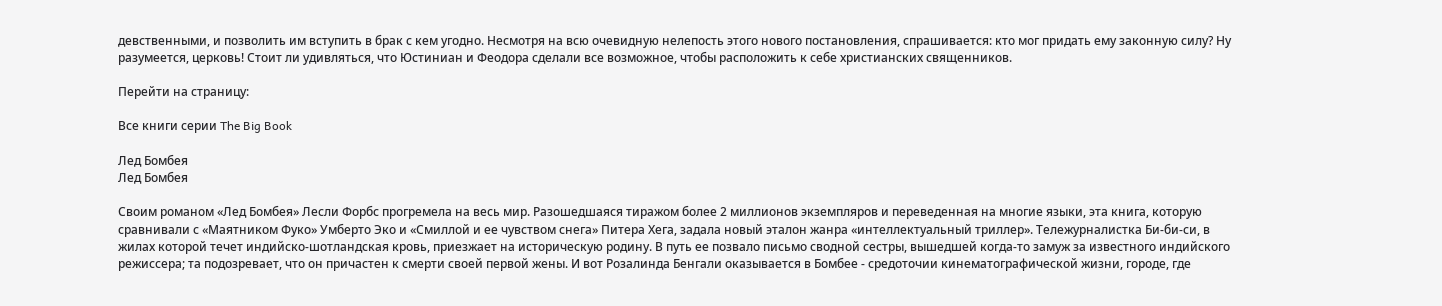девственными, и позволить им вступить в брак с кем угодно. Несмотря на всю очевидную нелепость этого нового постановления, спрашивается: кто мог придать ему законную силу? Ну разумеется, церковь! Стоит ли удивляться, что Юстиниан и Феодора сделали все возможное, чтобы расположить к себе христианских священников.

Перейти на страницу:

Все книги серии The Big Book

Лед Бомбея
Лед Бомбея

Своим романом «Лед Бомбея» Лесли Форбс прогремела на весь мир. Разошедшаяся тиражом более 2 миллионов экземпляров и переведенная на многие языки, эта книга, которую сравнивали с «Маятником Фуко» Умберто Эко и «Смиллой и ее чувством снега» Питера Хега, задала новый эталон жанра «интеллектуальный триллер». Тележурналистка Би-би-си, в жилах которой течет индийско-шотландская кровь, приезжает на историческую родину. В путь ее позвало письмо сводной сестры, вышедшей когда-то замуж за известного индийского режиссера; та подозревает, что он причастен к смерти своей первой жены. И вот Розалинда Бенгали оказывается в Бомбее - средоточии кинематографической жизни, городе, где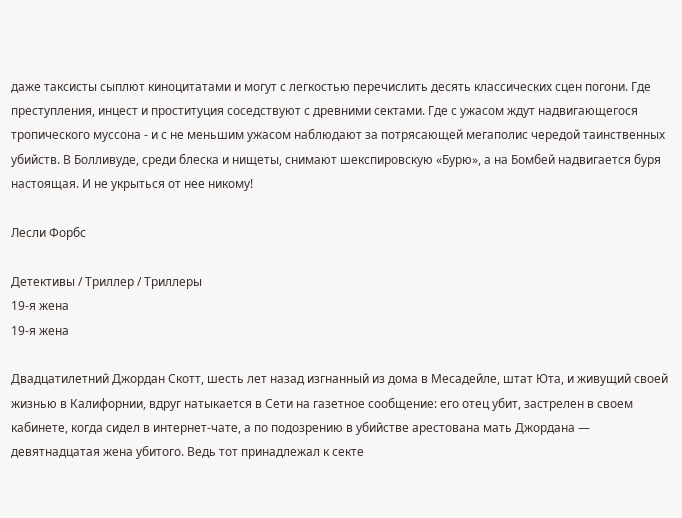даже таксисты сыплют киноцитатами и могут с легкостью перечислить десять классических сцен погони. Где преступления, инцест и проституция соседствуют с древними сектами. Где с ужасом ждут надвигающегося тропического муссона - и с не меньшим ужасом наблюдают за потрясающей мегаполис чередой таинственных убийств. В Болливуде, среди блеска и нищеты, снимают шекспировскую «Бурю», а на Бомбей надвигается буря настоящая. И не укрыться от нее никому!

Лесли Форбс

Детективы / Триллер / Триллеры
19-я жена
19-я жена

Двадцатилетний Джордан Скотт, шесть лет назад изгнанный из дома в Месадейле, штат Юта, и живущий своей жизнью в Калифорнии, вдруг натыкается в Сети на газетное сообщение: его отец убит, застрелен в своем кабинете, когда сидел в интернет-чате, а по подозрению в убийстве арестована мать Джордана — девятнадцатая жена убитого. Ведь тот принадлежал к секте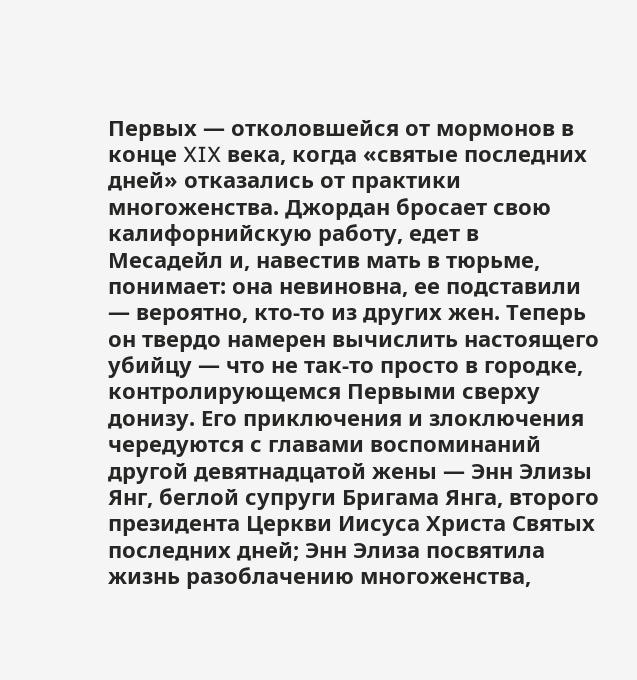Первых — отколовшейся от мормонов в конце XIX века, когда «святые последних дней» отказались от практики многоженства. Джордан бросает свою калифорнийскую работу, едет в Месадейл и, навестив мать в тюрьме, понимает: она невиновна, ее подставили — вероятно, кто-то из других жен. Теперь он твердо намерен вычислить настоящего убийцу — что не так-то просто в городке, контролирующемся Первыми сверху донизу. Его приключения и злоключения чередуются с главами воспоминаний другой девятнадцатой жены — Энн Элизы Янг, беглой супруги Бригама Янга, второго президента Церкви Иисуса Христа Святых последних дней; Энн Элиза посвятила жизнь разоблачению многоженства,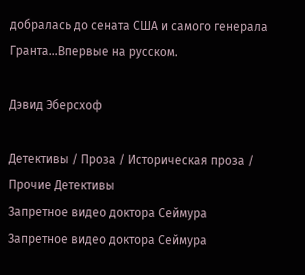добралась до сената США и самого генерала Гранта…Впервые на русском.

Дэвид Эберсхоф

Детективы / Проза / Историческая проза / Прочие Детективы
Запретное видео доктора Сеймура
Запретное видео доктора Сеймура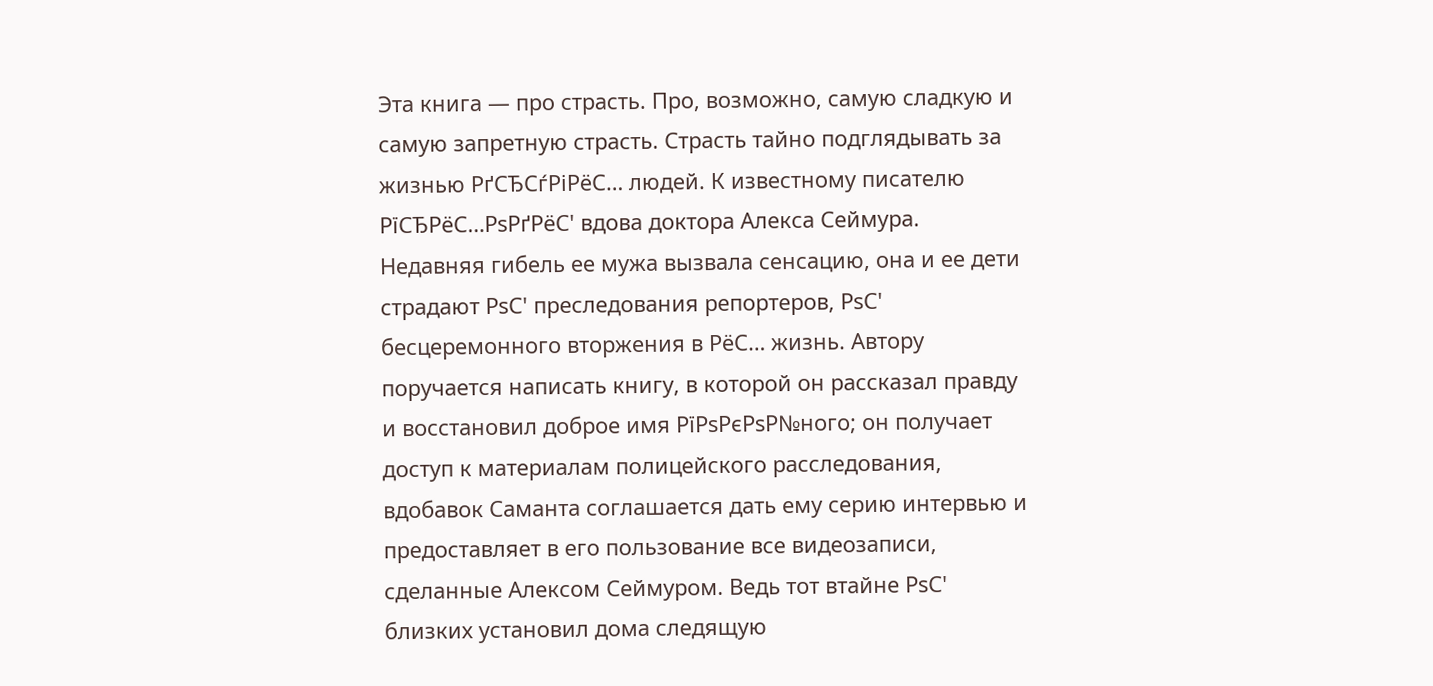Эта книга — про страсть. Про, возможно, самую сладкую и самую запретную страсть. Страсть тайно подглядывать за жизнью РґСЂСѓРіРёС… людей. К известному писателю РїСЂРёС…РѕРґРёС' вдова доктора Алекса Сеймура. Недавняя гибель ее мужа вызвала сенсацию, она и ее дети страдают РѕС' преследования репортеров, РѕС' бесцеремонного вторжения в РёС… жизнь. Автору поручается написать книгу, в которой он рассказал правду и восстановил доброе имя РїРѕРєРѕР№ного; он получает доступ к материалам полицейского расследования, вдобавок Саманта соглашается дать ему серию интервью и предоставляет в его пользование все видеозаписи, сделанные Алексом Сеймуром. Ведь тот втайне РѕС' близких установил дома следящую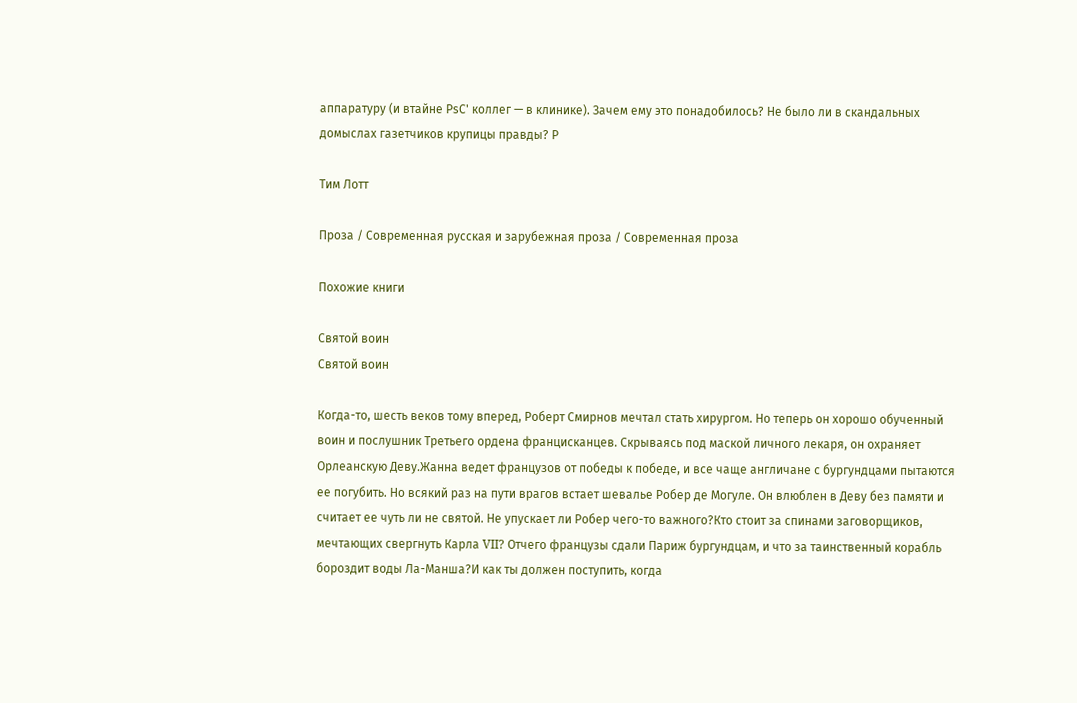аппаратуру (и втайне РѕС' коллег — в клинике). Зачем ему это понадобилось? Не было ли в скандальных домыслах газетчиков крупицы правды? Р

Тим Лотт

Проза / Современная русская и зарубежная проза / Современная проза

Похожие книги

Святой воин
Святой воин

Когда-то, шесть веков тому вперед, Роберт Смирнов мечтал стать хирургом. Но теперь он хорошо обученный воин и послушник Третьего ордена францисканцев. Скрываясь под маской личного лекаря, он охраняет Орлеанскую Деву.Жанна ведет французов от победы к победе, и все чаще англичане с бургундцами пытаются ее погубить. Но всякий раз на пути врагов встает шевалье Робер де Могуле. Он влюблен в Деву без памяти и считает ее чуть ли не святой. Не упускает ли Робер чего-то важного?Кто стоит за спинами заговорщиков, мечтающих свергнуть Карла VII? Отчего французы сдали Париж бургундцам, и что за таинственный корабль бороздит воды Ла-Манша?И как ты должен поступить, когда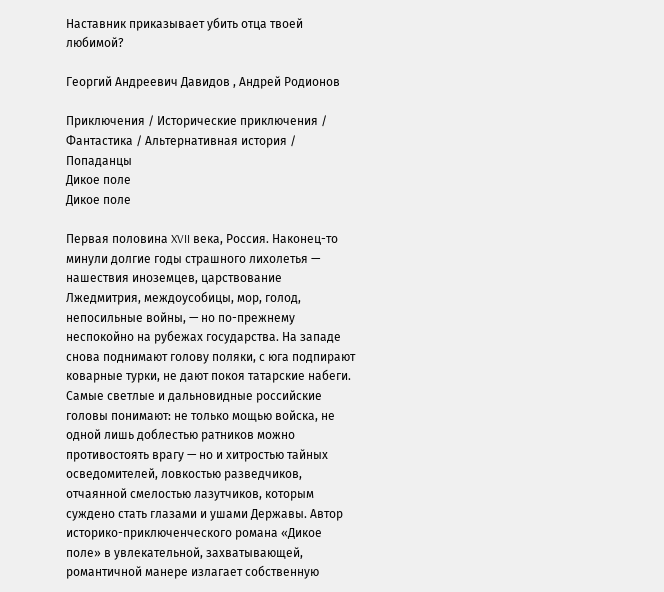Наставник приказывает убить отца твоей любимой?

Георгий Андреевич Давидов , Андрей Родионов

Приключения / Исторические приключения / Фантастика / Альтернативная история / Попаданцы
Дикое поле
Дикое поле

Первая половина XVII века, Россия. Наконец-то минули долгие годы страшного лихолетья — нашествия иноземцев, царствование Лжедмитрия, междоусобицы, мор, голод, непосильные войны, — но по-прежнему неспокойно на рубежах государства. На западе снова поднимают голову поляки, с юга подпирают коварные турки, не дают покоя татарские набеги. Самые светлые и дальновидные российские головы понимают: не только мощью войска, не одной лишь доблестью ратников можно противостоять врагу — но и хитростью тайных осведомителей, ловкостью разведчиков, отчаянной смелостью лазутчиков, которым суждено стать глазами и ушами Державы. Автор историко-приключенческого романа «Дикое поле» в увлекательной, захватывающей, романтичной манере излагает собственную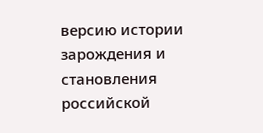версию истории зарождения и становления российской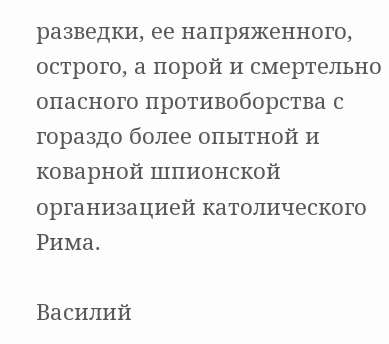разведки, ее напряженного, острого, а порой и смертельно опасного противоборства с гораздо более опытной и коварной шпионской организацией католического Рима.

Василий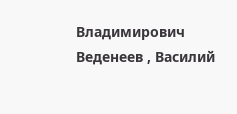Владимирович Веденеев , Василий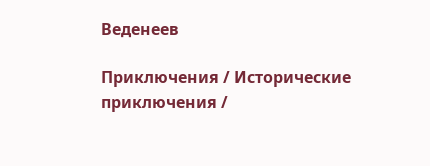Веденеев

Приключения / Исторические приключения /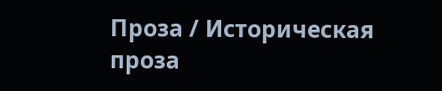Проза / Историческая проза